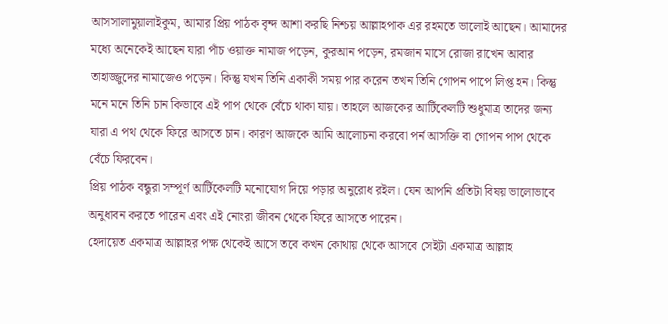আসসালামুয়ালাইকুম, আমার প্রিয় পাঠক বৃন্দ আশা করছি নিশ্চয় আল্লাহপাক এর রহমতে ভালোই আছেন। আমাদের মধ্যে অনেকেই আছেন যারা পাঁচ ওয়াক্ত নামাজ পড়েন, কুরআন পড়েন, রমজান মাসে রোজা রাখেন আবার তাহাজ্জুদের নামাজেও পড়েন। কিন্তু যখন তিনি একাকী সময় পার করেন তখন তিনি গোপন পাপে লিপ্ত হন। কিন্তু মনে মনে তিনি চান কিভাবে এই পাপ থেকে বেঁচে থাকা যায়। তাহলে আজকের আর্টিকেলটি শুধুমাত্র তাদের জন্য যারা এ পথ থেকে ফিরে আসতে চান। কারণ আজকে আমি আলোচনা করবো পর্ন আসক্তি বা গোপন পাপ থেকে বেঁচে ফিরবেন।
প্রিয় পাঠক বন্ধুরা সম্পূর্ণ আর্টিকেলটি মনোযোগ দিয়ে পড়ার অনুরোধ রইল। যেন আপনি প্রতিটা বিষয় ভালোভাবে অনুধাবন করতে পারেন এবং এই নোংরা জীবন থেকে ফিরে আসতে পারেন।
হেদায়েত একমাত্র আল্লাহর পক্ষ থেকেই আসে তবে কখন কোথায় থেকে আসবে সেইটা একমাত্র আল্লাহ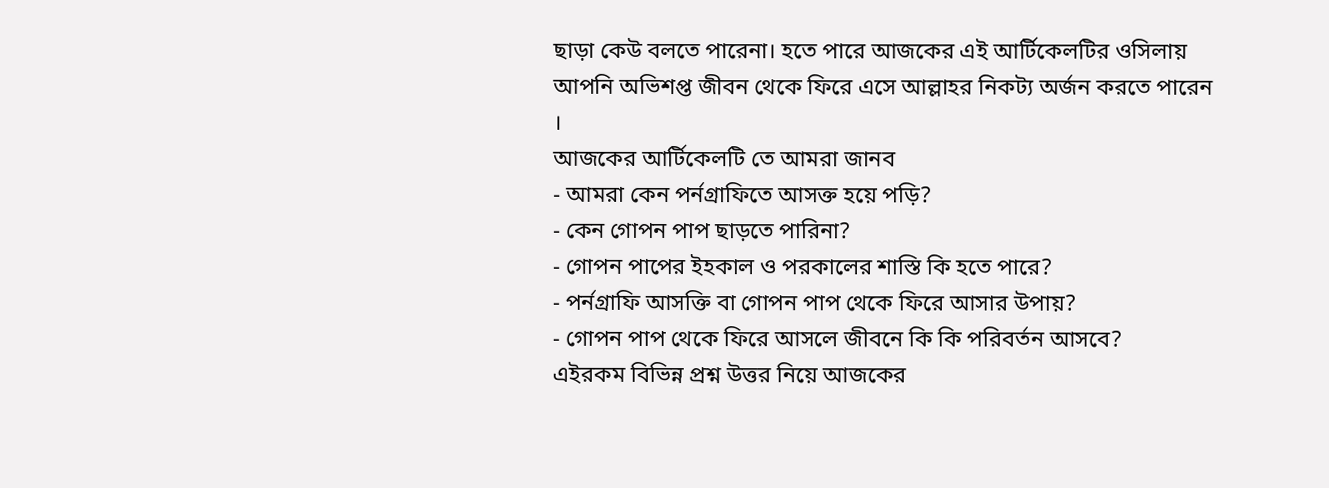ছাড়া কেউ বলতে পারেনা। হতে পারে আজকের এই আর্টিকেলটির ওসিলায় আপনি অভিশপ্ত জীবন থেকে ফিরে এসে আল্লাহর নিকট্য অর্জন করতে পারেন ।
আজকের আর্টিকেলটি তে আমরা জানব
- আমরা কেন পর্নগ্রাফিতে আসক্ত হয়ে পড়ি?
- কেন গোপন পাপ ছাড়তে পারিনা?
- গোপন পাপের ইহকাল ও পরকালের শাস্তি কি হতে পারে?
- পর্নগ্রাফি আসক্তি বা গোপন পাপ থেকে ফিরে আসার উপায়?
- গোপন পাপ থেকে ফিরে আসলে জীবনে কি কি পরিবর্তন আসবে?
এইরকম বিভিন্ন প্রশ্ন উত্তর নিয়ে আজকের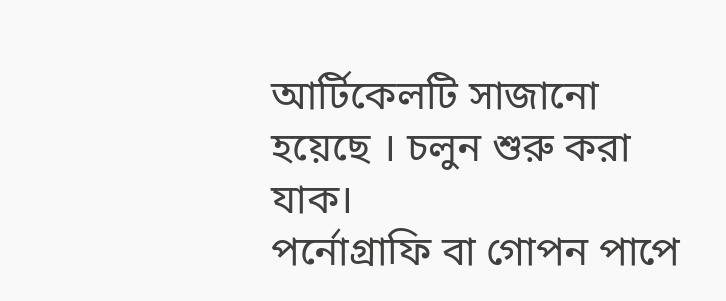আর্টিকেলটি সাজানো হয়েছে । চলুন শুরু করা যাক।
পর্নোগ্রাফি বা গোপন পাপে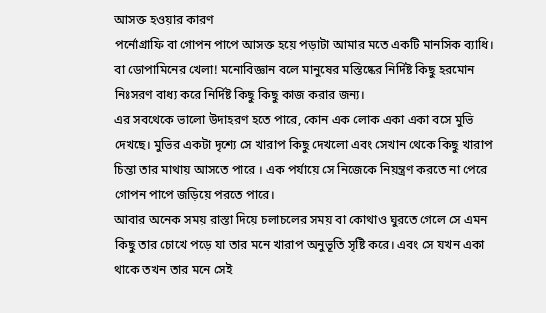আসক্ত হওয়ার কারণ
পর্নোগ্রাফি বা গোপন পাপে আসক্ত হয়ে পড়াটা আমার মতে একটি মানসিক ব্যাধি। বা ডোপামিনের খেলা! মনোবিজ্ঞান বলে মানুষের মস্তিষ্কের নির্দিষ্ট কিছু হরমোন নিঃসরণ বাধ্য করে নির্দিষ্ট কিছু কিছু কাজ করার জন্য।
এর সবথেকে ভালো উদাহরণ হতে পারে, কোন এক লোক একা একা বসে মুভি দেখছে। মুভির একটা দৃশ্যে সে খারাপ কিছু দেখলো এবং সেখান থেকে কিছু খারাপ চিন্তা তার মাথায় আসতে পারে । এক পর্যায়ে সে নিজেকে নিয়ন্ত্রণ করতে না পেরে গোপন পাপে জড়িয়ে পরতে পারে।
আবার অনেক সময় রাস্তা দিয়ে চলাচলের সময় বা কোথাও ঘুরতে গেলে সে এমন কিছু তার চোখে পড়ে যা তার মনে খারাপ অনুভূতি সৃষ্টি করে। এবং সে যখন একা থাকে তখন তার মনে সেই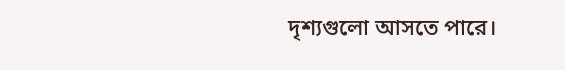দৃশ্যগুলো আসতে পারে।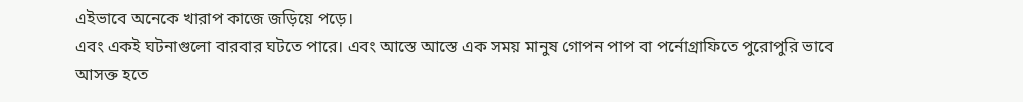এইভাবে অনেকে খারাপ কাজে জড়িয়ে পড়ে।
এবং একই ঘটনাগুলো বারবার ঘটতে পারে। এবং আস্তে আস্তে এক সময় মানুষ গোপন পাপ বা পর্নোগ্রাফিতে পুরোপুরি ভাবে আসক্ত হতে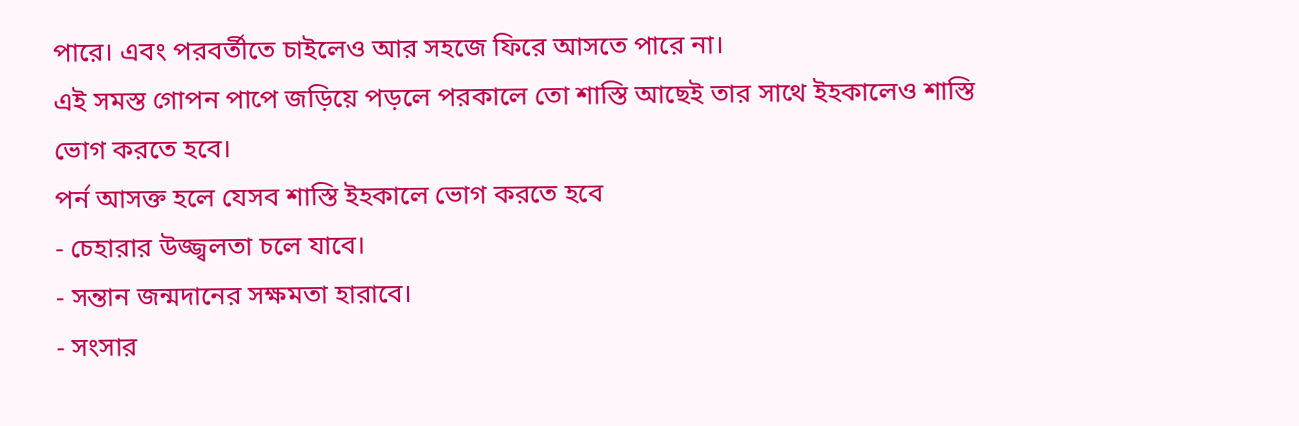পারে। এবং পরবর্তীতে চাইলেও আর সহজে ফিরে আসতে পারে না।
এই সমস্ত গোপন পাপে জড়িয়ে পড়লে পরকালে তো শাস্তি আছেই তার সাথে ইহকালেও শাস্তি ভোগ করতে হবে।
পর্ন আসক্ত হলে যেসব শাস্তি ইহকালে ভোগ করতে হবে
- চেহারার উজ্জ্বলতা চলে যাবে।
- সন্তান জন্মদানের সক্ষমতা হারাবে।
- সংসার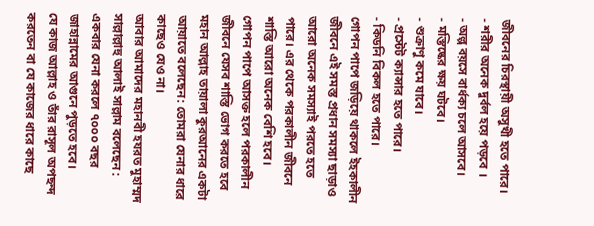জীবনের চিরস্থায়ী অসুখী হতে পারে।
- শরীর অনেক দুর্বল হয়ে পড়বে ।
- অল্প বয়সে বার্ধক্য চলে আসবে।
- মস্তিষ্কের ক্ষয় ঘটবে।
- শুক্রাণু কমে যাবে।
- প্রস্টেট ক্যান্সার হতে পারে।
- কিডনি বিকল হতে পারে।
গোপন পাপে জড়িয়ে থাকলে ইহকালীন জীবনে এই সমস্ত প্রধান সমস্যা ছাড়াও আরো অনেক সমস্যাই পরতে হতে পারে। এর থেকে পরকালীন জীবনে শাস্তি আরো অনেক বেশি হবে।
গোপন পাপে আসক্ত হলে পরকালীন জীবনে যেসব শাস্তি ভোগ করতে হবে
মহান আল্লাহ তায়ালা কুরআনের একটা আয়াতে বলেছেন: তোমরা যেনার ধারে কাছেও যেও না।
আবার আমাদের মহানবী হযরত মুহাম্মদ সাল্লাল্লাহু আলাই সাল্লাম বলেছেন : একবার যেনা করলে ৭০০০ বছর জাহান্নামের আগুনে পুড়তে হবে।
যে কাজ আল্লাহ ও তাঁর রাসূল অপছন্দ করতেন বা যে কাজের ধারে কাছে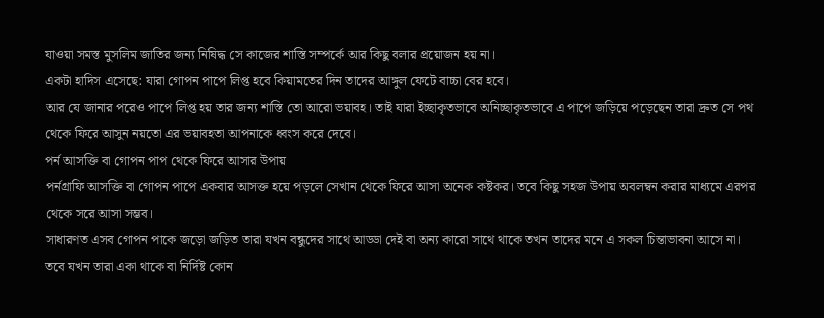যাওয়া সমস্ত মুসলিম জাতির জন্য নিষিদ্ধ সে কাজের শাস্তি সম্পর্কে আর কিছু বলার প্রয়োজন হয় না।
একটা হাদিস এসেছে: যারা গোপন পাপে লিপ্ত হবে কিয়ামতের দিন তাদের আঙ্গুল ফেটে বাচ্চা বের হবে।
আর যে জানার পরেও পাপে লিপ্ত হয় তার জন্য শাস্তি তো আরো ভয়াবহ। তাই যারা ইচ্ছাকৃতভাবে অনিচ্ছাকৃতভাবে এ পাপে জড়িয়ে পড়েছেন তারা দ্রুত সে পথ থেকে ফিরে আসুন নয়তো এর ভয়াবহতা আপনাকে ধ্বংস করে দেবে।
পর্ন আসক্তি বা গোপন পাপ থেকে ফিরে আসার উপায়
পর্নগ্রাফি আসক্তি বা গোপন পাপে একবার আসক্ত হয়ে পড়লে সেখান থেকে ফিরে আসা অনেক কষ্টকর। তবে কিছু সহজ উপায় অবলম্বন করার মাধ্যমে এরপর থেকে সরে আসা সম্ভব।
সাধারণত এসব গোপন পাকে জড়ো জড়িত তারা যখন বন্ধুদের সাথে আড্ডা দেই বা অন্য কারো সাথে থাকে তখন তাদের মনে এ সকল চিন্তাভাবনা আসে না। তবে যখন তারা একা থাকে বা নির্দিষ্ট কোন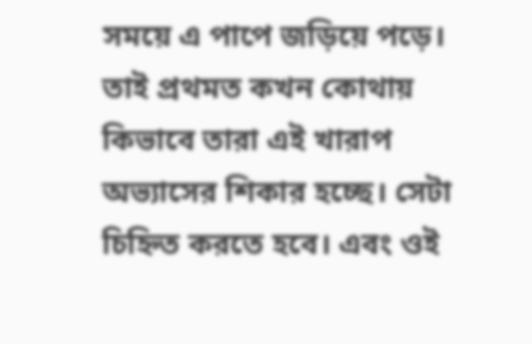সময়ে এ পাপে জড়িয়ে পড়ে।
তাই প্রথমত কখন কোথায় কিভাবে তারা এই খারাপ অভ্যাসের শিকার হচ্ছে। সেটা চিহ্নিত করতে হবে। এবং ওই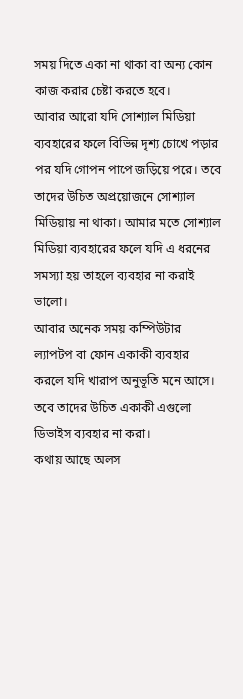সময় দিতে একা না থাকা বা অন্য কোন কাজ করার চেষ্টা করতে হবে।
আবার আরো যদি সোশ্যাল মিডিয়া ব্যবহারের ফলে বিভিন্ন দৃশ্য চোখে পড়ার পর যদি গোপন পাপে জড়িয়ে পরে। তবে তাদের উচিত অপ্রয়োজনে সোশ্যাল মিডিয়ায় না থাকা। আমার মতে সোশ্যাল মিডিয়া ব্যবহারের ফলে যদি এ ধরনের সমস্যা হয় তাহলে ব্যবহার না করাই ভালো।
আবার অনেক সময় কম্পিউটার ল্যাপটপ বা ফোন একাকী ব্যবহার করলে যদি খারাপ অনুভূতি মনে আসে। তবে তাদের উচিত একাকী এগুলো ডিভাইস ব্যবহার না করা।
কথায় আছে অলস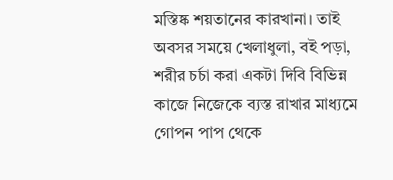মস্তিষ্ক শয়তানের কারখানা। তাই অবসর সময়ে খেলাধুলা, বই পড়া, শরীর চর্চা করা একটা দিবি বিভিন্ন কাজে নিজেকে ব্যস্ত রাখার মাধ্যমে গোপন পাপ থেকে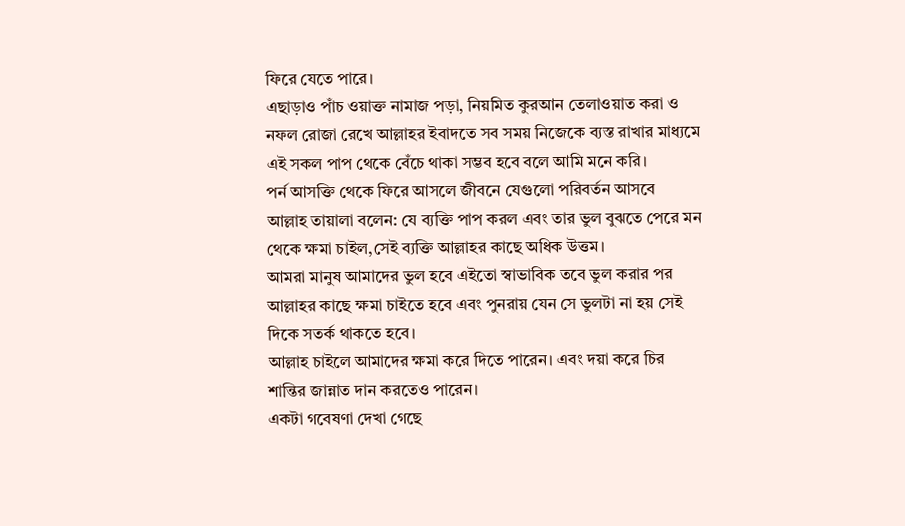ফিরে যেতে পারে।
এছাড়াও পাঁচ ওয়াক্ত নামাজ পড়া, নিয়মিত কুরআন তেলাওয়াত করা ও নফল রোজা রেখে আল্লাহর ইবাদতে সব সময় নিজেকে ব্যস্ত রাখার মাধ্যমে এই সকল পাপ থেকে বেঁচে থাকা সম্ভব হবে বলে আমি মনে করি।
পর্ন আসক্তি থেকে ফিরে আসলে জীবনে যেগুলো পরিবর্তন আসবে
আল্লাহ তায়ালা বলেন: যে ব্যক্তি পাপ করল এবং তার ভুল বুঝতে পেরে মন থেকে ক্ষমা চাইল,সেই ব্যক্তি আল্লাহর কাছে অধিক উত্তম।
আমরা মানুষ আমাদের ভুল হবে এইতো স্বাভাবিক তবে ভুল করার পর আল্লাহর কাছে ক্ষমা চাইতে হবে এবং পুনরায় যেন সে ভুলটা না হয় সেই দিকে সতর্ক থাকতে হবে।
আল্লাহ চাইলে আমাদের ক্ষমা করে দিতে পারেন। এবং দয়া করে চির শান্তির জান্নাত দান করতেও পারেন।
একটা গবেষণা দেখা গেছে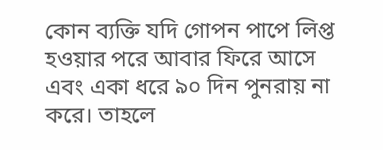কোন ব্যক্তি যদি গোপন পাপে লিপ্ত হওয়ার পরে আবার ফিরে আসে এবং একা ধরে ৯০ দিন পুনরায় না করে। তাহলে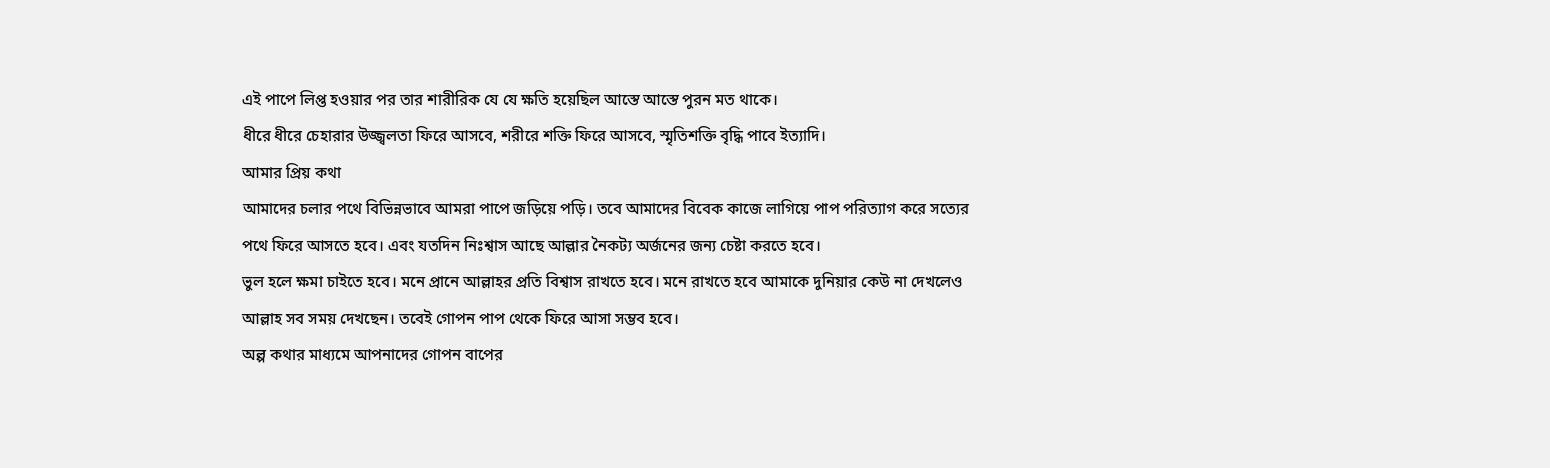এই পাপে লিপ্ত হওয়ার পর তার শারীরিক যে যে ক্ষতি হয়েছিল আস্তে আস্তে পুরন মত থাকে।
ধীরে ধীরে চেহারার উজ্জ্বলতা ফিরে আসবে, শরীরে শক্তি ফিরে আসবে, স্মৃতিশক্তি বৃদ্ধি পাবে ইত্যাদি।
আমার প্রিয় কথা
আমাদের চলার পথে বিভিন্নভাবে আমরা পাপে জড়িয়ে পড়ি। তবে আমাদের বিবেক কাজে লাগিয়ে পাপ পরিত্যাগ করে সত্যের পথে ফিরে আসতে হবে। এবং যতদিন নিঃশ্বাস আছে আল্লার নৈকট্য অর্জনের জন্য চেষ্টা করতে হবে।
ভুল হলে ক্ষমা চাইতে হবে। মনে প্রানে আল্লাহর প্রতি বিশ্বাস রাখতে হবে। মনে রাখতে হবে আমাকে দুনিয়ার কেউ না দেখলেও আল্লাহ সব সময় দেখছেন। তবেই গোপন পাপ থেকে ফিরে আসা সম্ভব হবে।
অল্প কথার মাধ্যমে আপনাদের গোপন বাপের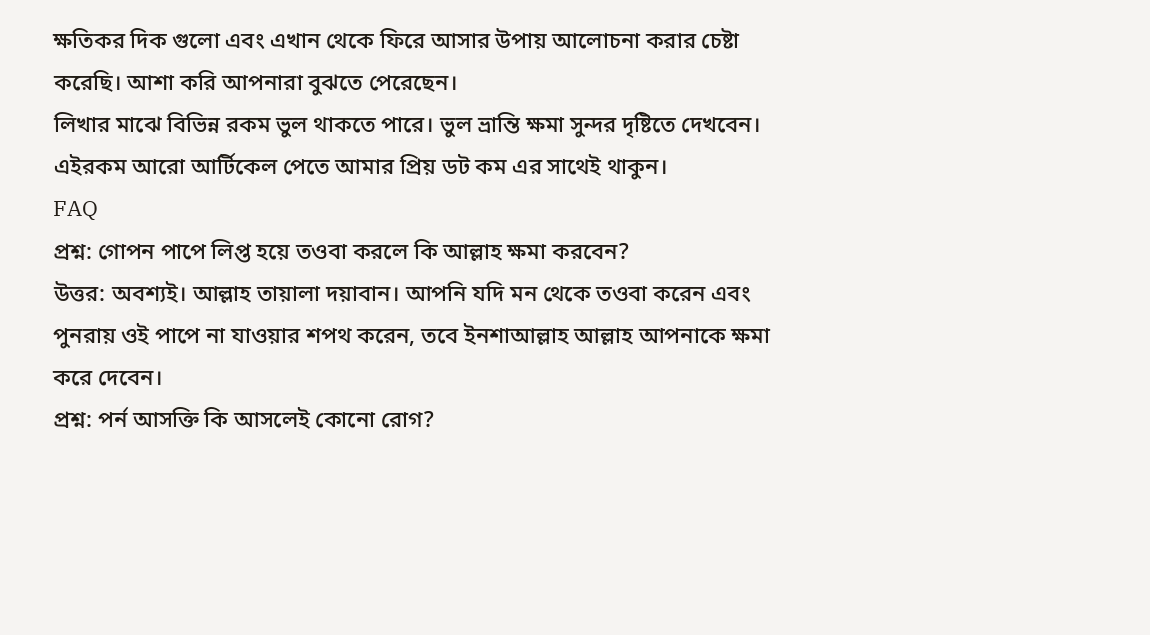ক্ষতিকর দিক গুলো এবং এখান থেকে ফিরে আসার উপায় আলোচনা করার চেষ্টা করেছি। আশা করি আপনারা বুঝতে পেরেছেন।
লিখার মাঝে বিভিন্ন রকম ভুল থাকতে পারে। ভুল ভ্রান্তি ক্ষমা সুন্দর দৃষ্টিতে দেখবেন। এইরকম আরো আর্টিকেল পেতে আমার প্রিয় ডট কম এর সাথেই থাকুন।
FAQ
প্রশ্ন: গোপন পাপে লিপ্ত হয়ে তওবা করলে কি আল্লাহ ক্ষমা করবেন?
উত্তর: অবশ্যই। আল্লাহ তায়ালা দয়াবান। আপনি যদি মন থেকে তওবা করেন এবং পুনরায় ওই পাপে না যাওয়ার শপথ করেন, তবে ইনশাআল্লাহ আল্লাহ আপনাকে ক্ষমা করে দেবেন।
প্রশ্ন: পর্ন আসক্তি কি আসলেই কোনো রোগ?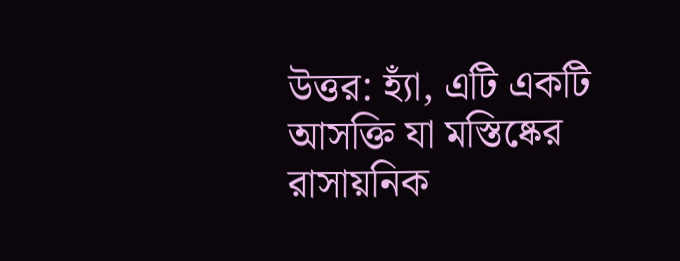উত্তর: হ্যাঁ, এটি একটি আসক্তি যা মস্তিষ্কের রাসায়নিক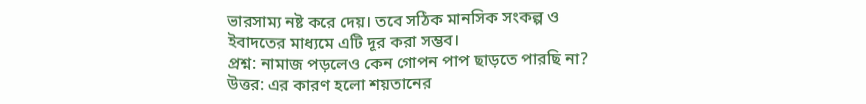ভারসাম্য নষ্ট করে দেয়। তবে সঠিক মানসিক সংকল্প ও ইবাদতের মাধ্যমে এটি দূর করা সম্ভব।
প্রশ্ন: নামাজ পড়লেও কেন গোপন পাপ ছাড়তে পারছি না?
উত্তর: এর কারণ হলো শয়তানের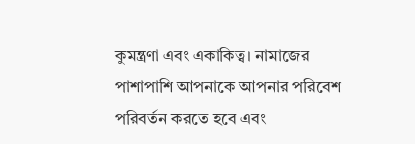কুমন্ত্রণা এবং একাকিত্ব। নামাজের পাশাপাশি আপনাকে আপনার পরিবেশ পরিবর্তন করতে হবে এবং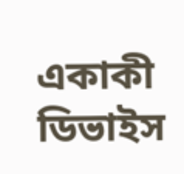একাকী ডিভাইস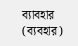ব্যাবহার (ব্যবহার)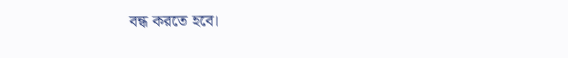বন্ধ করতে হবে।